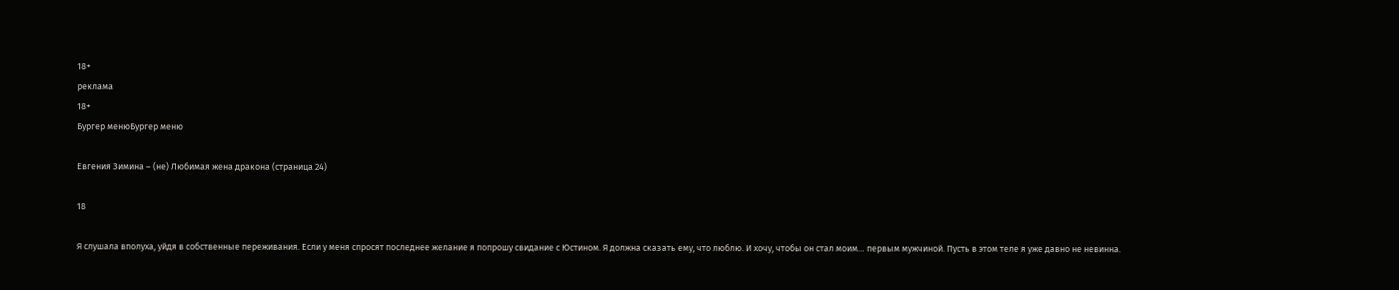18+
реклама
18+
Бургер менюБургер меню

Евгения Зимина – (не) Любимая жена дракона (страница 24)

18

Я слушала вполуха, уйдя в собственные переживания. Если у меня спросят последнее желание я попрошу свидание с Юстином. Я должна сказать ему, что люблю. И хочу, чтобы он стал моим… первым мужчиной. Пусть в этом теле я уже давно не невинна.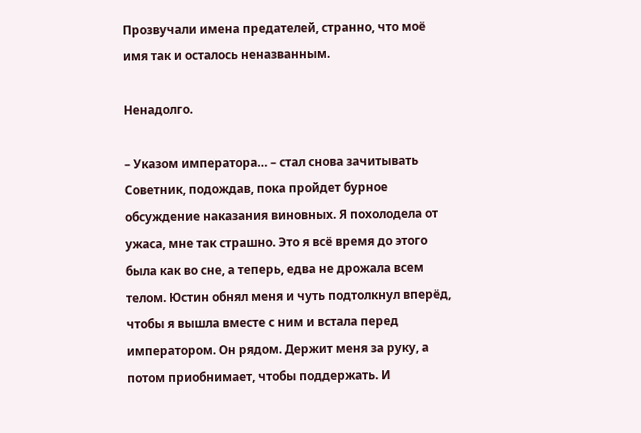Прозвучали имена предателей, странно, что моё имя так и осталось неназванным.

Ненадолго.

– Указом императора… – стал снова зачитывать Советник, подождав, пока пройдет бурное обсуждение наказания виновных. Я похолодела от ужаса, мне так страшно. Это я всё время до этого была как во сне, а теперь, едва не дрожала всем телом. Юстин обнял меня и чуть подтолкнул вперёд, чтобы я вышла вместе с ним и встала перед императором. Он рядом. Держит меня за руку, а потом приобнимает, чтобы поддержать. И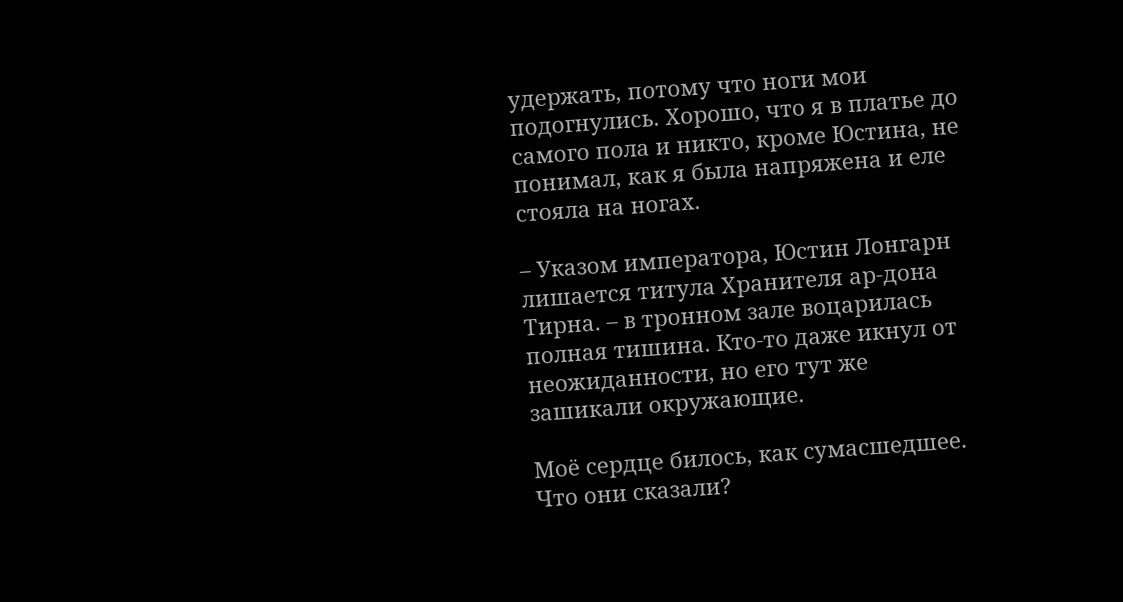удержать, потому что ноги мои подогнулись. Хорошо, что я в платье до самого пола и никто, кроме Юстина, не понимал, как я была напряжена и еле стояла на ногах.

– Указом императора, Юстин Лонгарн лишается титула Хранителя ар-дона Тирна. – в тронном зале воцарилась полная тишина. Кто-то даже икнул от неожиданности, но его тут же зашикали окружающие.

Моё сердце билось, как сумасшедшее. Что они сказали?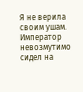Я не верила своим ушам. Император невозмутимо сидел на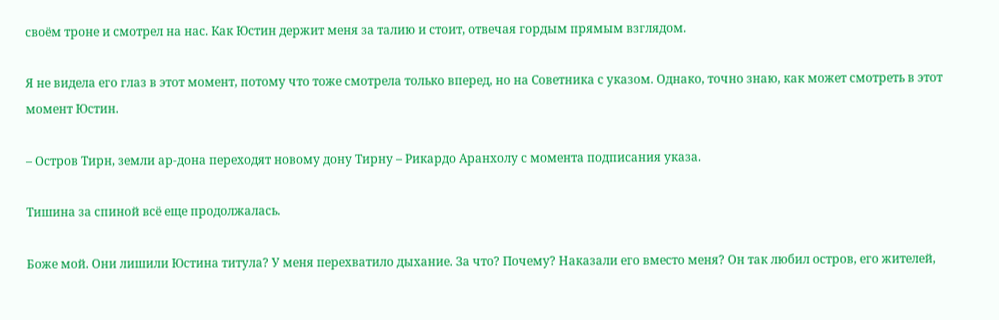своём троне и смотрел на нас. Как Юстин держит меня за талию и стоит, отвечая гордым прямым взглядом.

Я не видела его глаз в этот момент, потому что тоже смотрела только вперед, но на Советника с указом. Однако, точно знаю, как может смотреть в этот момент Юстин.

– Остров Тирн, земли ар-дона переходят новому дону Тирну – Рикардо Аранхолу с момента подписания указа.

Тишина за спиной всё еще продолжалась.

Боже мой. Они лишили Юстина титула? У меня перехватило дыхание. За что? Почему? Наказали его вместо меня? Он так любил остров, его жителей,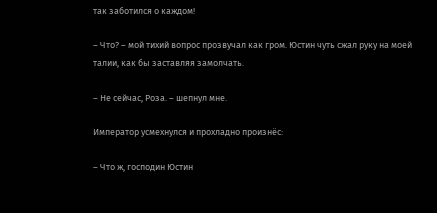так заботился о каждом!

– Что? – мой тихий вопрос прозвучал как гром. Юстин чуть сжал руку на моей талии, как бы заставляя замолчать.

– Не сейчас, Роза. – шепнул мне.

Император усмехнулся и прохладно произнёс:

– Что ж, господин Юстин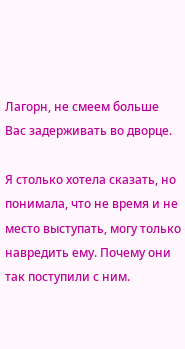Лагорн, не смеем больше Вас задерживать во дворце.

Я столько хотела сказать, но понимала, что не время и не место выступать, могу только навредить ему. Почему они так поступили с ним.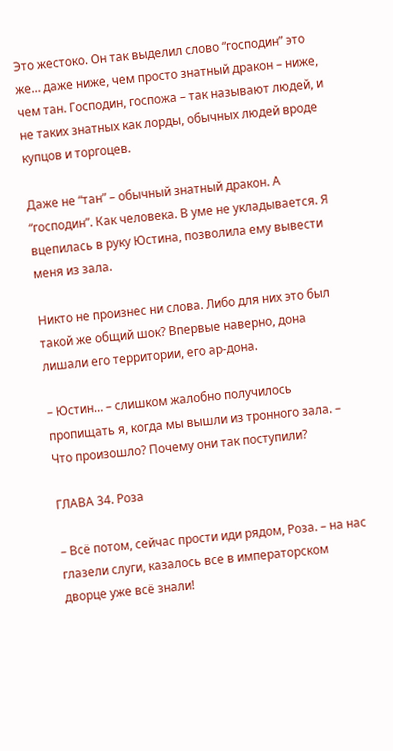Это жестоко. Он так выделил слово “господин” это же… даже ниже, чем просто знатный дракон – ниже, чем тан. Господин, госпожа – так называют людей, и не таких знатных как лорды, обычных людей вроде купцов и торгоцев.

Даже не “тан” – обычный знатный дракон. А “господин”. Как человека. В уме не укладывается. Я вцепилась в руку Юстина, позволила ему вывести меня из зала.

Никто не произнес ни слова. Либо для них это был такой же общий шок? Впервые наверно, дона лишали его территории, его ар-дона.

– Юстин… – слишком жалобно получилось пропищать я, когда мы вышли из тронного зала. – Что произошло? Почему они так поступили?

ГЛАВА 34. Роза

– Всё потом, сейчас прости иди рядом, Роза. – на нас глазели слуги, казалось все в императорском дворце уже всё знали!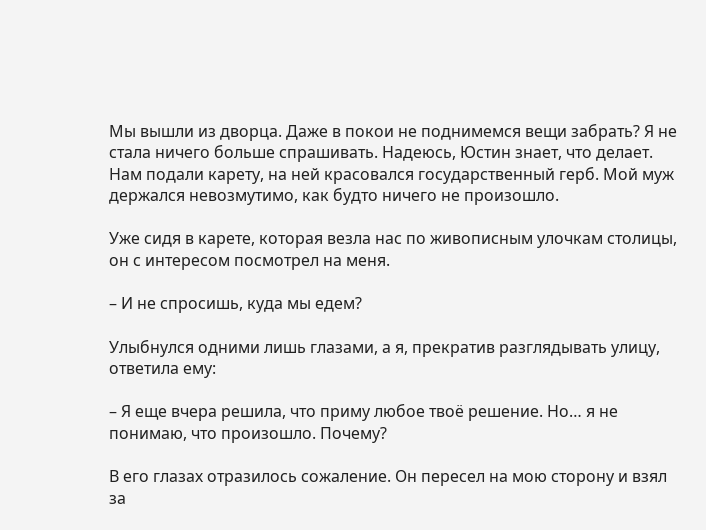Мы вышли из дворца. Даже в покои не поднимемся вещи забрать? Я не стала ничего больше спрашивать. Надеюсь, Юстин знает, что делает. Нам подали карету, на ней красовался государственный герб. Мой муж держался невозмутимо, как будто ничего не произошло.

Уже сидя в карете, которая везла нас по живописным улочкам столицы, он с интересом посмотрел на меня.

– И не спросишь, куда мы едем?

Улыбнулся одними лишь глазами, а я, прекратив разглядывать улицу, ответила ему:

– Я еще вчера решила, что приму любое твоё решение. Но… я не понимаю, что произошло. Почему?

В его глазах отразилось сожаление. Он пересел на мою сторону и взял за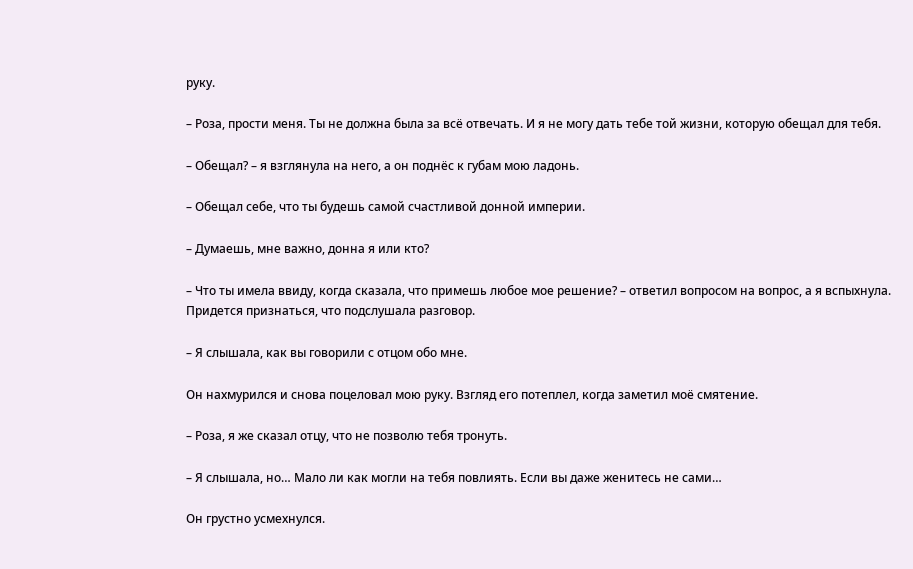руку.

– Роза, прости меня. Ты не должна была за всё отвечать. И я не могу дать тебе той жизни, которую обещал для тебя.

– Обещал? – я взглянула на него, а он поднёс к губам мою ладонь.

– Обещал себе, что ты будешь самой счастливой донной империи.

– Думаешь, мне важно, донна я или кто?

– Что ты имела ввиду, когда сказала, что примешь любое мое решение? – ответил вопросом на вопрос, а я вспыхнула. Придется признаться, что подслушала разговор.

– Я слышала, как вы говорили с отцом обо мне.

Он нахмурился и снова поцеловал мою руку. Взгляд его потеплел, когда заметил моё смятение.

– Роза, я же сказал отцу, что не позволю тебя тронуть.

– Я слышала, но… Мало ли как могли на тебя повлиять. Если вы даже женитесь не сами…

Он грустно усмехнулся.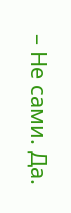– Не сами. Да.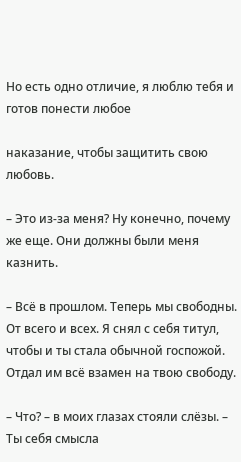Но есть одно отличие, я люблю тебя и готов понести любое

наказание, чтобы защитить свою любовь.

– Это из-за меня? Ну конечно, почему же еще. Они должны были меня казнить.

– Всё в прошлом. Теперь мы свободны. От всего и всех. Я снял с себя титул, чтобы и ты стала обычной госпожой. Отдал им всё взамен на твою свободу.

– Что? – в моих глазах стояли слёзы. – Ты себя смысла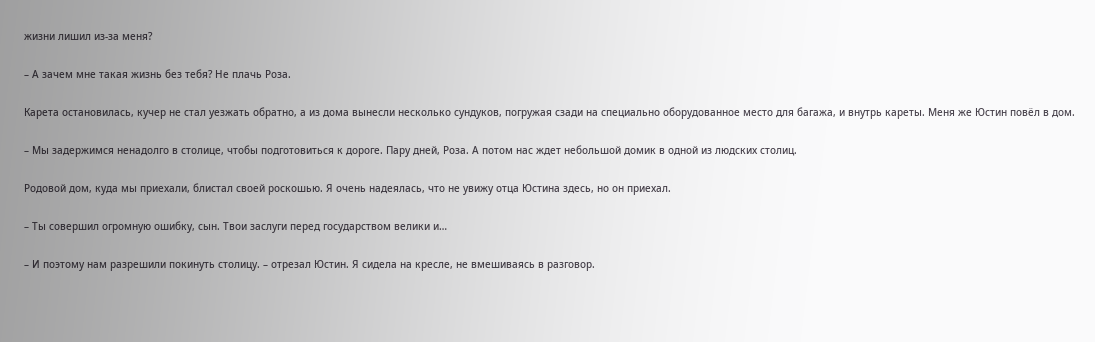жизни лишил из-за меня?

– А зачем мне такая жизнь без тебя? Не плачь Роза.

Карета остановилась, кучер не стал уезжать обратно, а из дома вынесли несколько сундуков, погружая сзади на специально оборудованное место для багажа, и внутрь кареты. Меня же Юстин повёл в дом.

– Мы задержимся ненадолго в столице, чтобы подготовиться к дороге. Пару дней, Роза. А потом нас ждет небольшой домик в одной из людских столиц.

Родовой дом, куда мы приехали, блистал своей роскошью. Я очень надеялась, что не увижу отца Юстина здесь, но он приехал.

– Ты совершил огромную ошибку, сын. Твои заслуги перед государством велики и…

– И поэтому нам разрешили покинуть столицу. – отрезал Юстин. Я сидела на кресле, не вмешиваясь в разговор.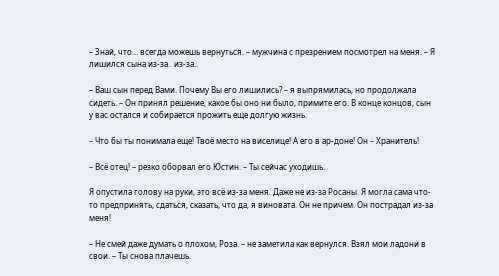– Знай, что… всегда можешь вернуться. – мужчина с презрением посмотрел на меня. – Я лишился сына из-за.. из-за..

– Ваш сын перед Вами. Почему Вы его лишились? – я выпрямилась, но продолжала сидеть. – Он принял решение, какое бы оно ни было, примите его. В конце концов, сын у вас остался и собирается прожить еще долгую жизнь.

– Что бы ты понимала еще! Твоё место на виселице! А его в ар-доне! Он – Хранитель!

– Всё отец! – резко оборвал его Юстин. – Ты сейчас уходишь.

Я опустила голову на руки, это всё из-за меня. Даже не из-за Росаны. Я могла сама что-то предпринять, сдаться, сказать, что да, я виновата. Он не причем. Он пострадал из-за меня!

– Не смей даже думать о плохом, Роза. – не заметила как вернулся. Взял мои ладони в свои. – Ты снова плачешь.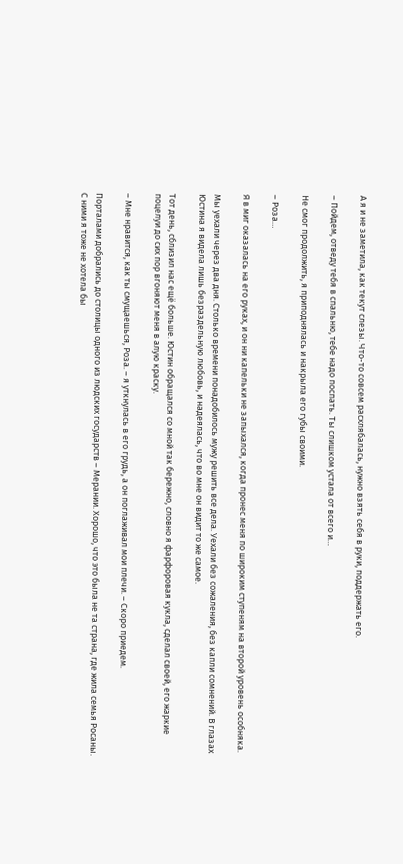А я и не заметила, как текут слезы. Что-то совсем расхлябалась, нужно взять себя в руки, поддержать его.

– Пойдем, отведу тебя в спальню, тебе надо поспать. Ты слишком устала от всего и…

Не смог продолжить, я приподнялась и накрыла его губы своими.

– Роза…

Я в миг оказалась на его руках, и он ни капельки не запыхался, когда пронес меня по широким ступеням на второй уровень особняка.

Мы уехали через два дня. Столько времени понадобилось мужу решить все дела. Уехали без сожаления, без капли сомнений. В глазах Юстина я видела лишь безраздельную любовь, и надеялась, что во мне он видит то же самое.

Тот день, сблизил нас ещё больше. Юстин обращался со мной так бережно, словно я фарфоровая кукла, сделал своей, его жаркие поцелуи до сих пор вгоняют меня в алую краску.

– Мне нравится, как ты смущаешься, Роза. – я уткнулась в его грудь, а он поглаживал мои плечи. – Скоро приедем.

Порталами добрались до столицы одного из людских государств – Мерании. Хорошо, что это была не та страна, где жила семья Росаны. С ними я тоже не хотела бы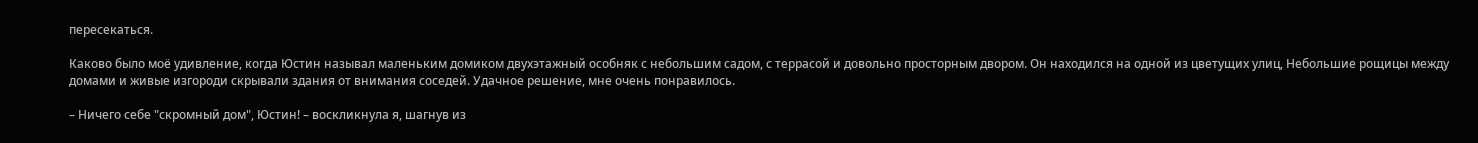пересекаться.

Каково было моё удивление, когда Юстин называл маленьким домиком двухэтажный особняк с небольшим садом, с террасой и довольно просторным двором. Он находился на одной из цветущих улиц, Небольшие рощицы между домами и живые изгороди скрывали здания от внимания соседей. Удачное решение, мне очень понравилось.

– Ничего себе "скромный дом", Юстин! – воскликнула я, шагнув из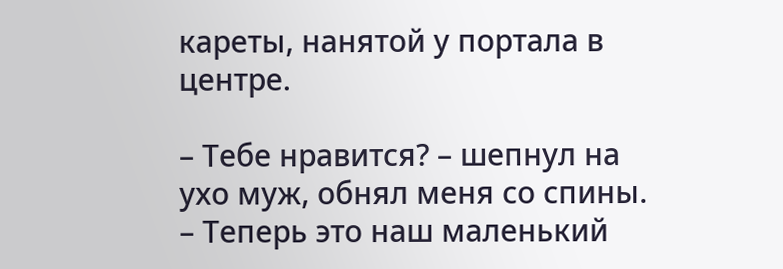кареты, нанятой у портала в центре.

– Тебе нравится? – шепнул на ухо муж, обнял меня со спины. – Теперь это наш маленький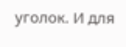уголок. И для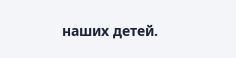наших детей.